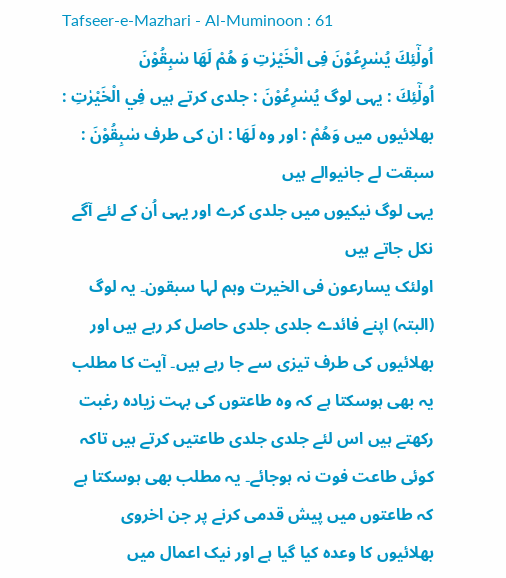Tafseer-e-Mazhari - Al-Muminoon : 61
اُولٰٓئِكَ یُسٰرِعُوْنَ فِی الْخَیْرٰتِ وَ هُمْ لَهَا سٰبِقُوْنَ
اُولٰٓئِكَ : یہی لوگ يُسٰرِعُوْنَ : جلدی کرتے ہیں فِي الْخَيْرٰتِ : بھلائیوں میں وَهُمْ : اور وہ لَهَا : ان کی طرف سٰبِقُوْنَ : سبقت لے جانیوالے ہیں
یہی لوگ نیکیوں میں جلدی کرے اور یہی اُن کے لئے آگے نکل جاتے ہیں
اولئک یسارعون فی الخیرت وہم لہا سبقون۔ یہ لوگ (البتہ) اپنے فائدے جلدی جلدی حاصل کر رہے ہیں اور بھلائیوں کی طرف تیزی سے جا رہے ہیں۔ آیت کا مطلب یہ بھی ہوسکتا ہے کہ وہ طاعتوں کی بہت زیادہ رغبت رکھتے ہیں اس لئے جلدی جلدی طاعتیں کرتے ہیں تاکہ کوئی طاعت فوت نہ ہوجائے۔ یہ مطلب بھی ہوسکتا ہے کہ طاعتوں میں پیش قدمی کرنے پر جن اخروی بھلائیوں کا وعدہ کیا گیا ہے اور نیک اعمال میں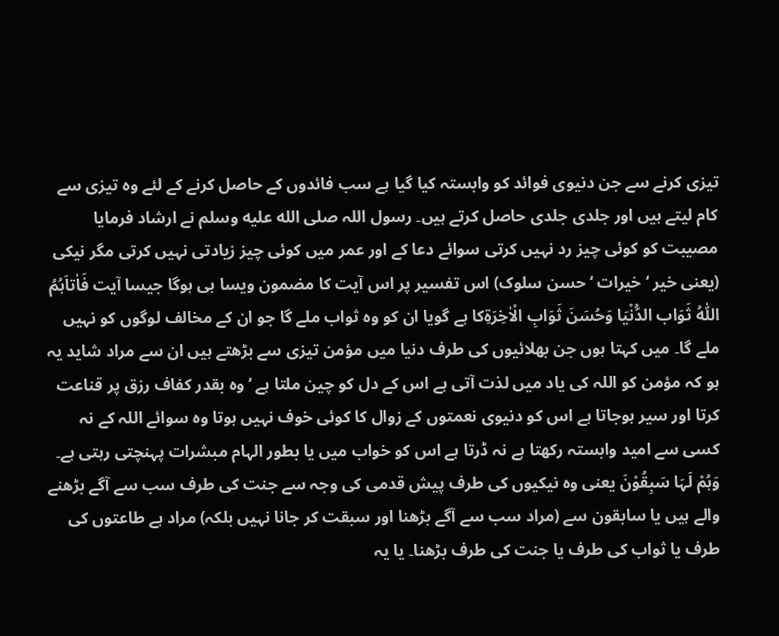تیزی کرنے سے جن دنیوی فوائد کو وابستہ کیا گیا ہے سب فائدوں کے حاصل کرنے کے لئے وہ تیزی سے کام لیتے ہیں اور جلدی جلدی حاصل کرتے ہیں۔ رسول اللہ صلى الله عليه وسلم نے ارشاد فرمایا مصیبت کو کوئی چیز رد نہیں کرتی سوائے دعا کے اور عمر میں کوئی چیز زیادتی نہیں کرتی مگر نیکی (یعنی خیر ‘ خیرات ‘ حسن سلوک) اس تفسیر پر اس آیت کا مضمون ویسا ہی ہوگا جیسا آیت فَاٰتاَہُمُ اللّٰہُ ثَوَاب الدُّنْیَا وَحُسَنَ ثَوَابِ الْاٰخِرَۃِکا ہے گویا ان کو وہ ثواب ملے گا جو ان کے مخالف لوگوں کو نہیں ملے گا۔ میں کہتا ہوں جن بھلائیوں کی طرف دنیا میں مؤمن تیزی سے بڑھتے ہیں ان سے مراد شاید یہ ہو کہ مؤمن کو اللہ کی یاد میں لذت آتی ہے اس کے دل کو چین ملتا ہے ‘ وہ بقدر کفاف رزق پر قناعت کرتا اور سیر ہوجاتا ہے اس کو دنیوی نعمتوں کے زوال کا کوئی خوف نہیں ہوتا وہ سوائے اللہ کے نہ کسی سے امید وابستہ رکھتا ہے نہ ڈرتا ہے اس کو خواب میں یا بطور الہام مبشرات پہنچتی رہتی ہے۔ وَہُمْ لَہَا سَبِقُوْنَ یعنی وہ نیکیوں کی طرف پیش قدمی کی وجہ سے جنت کی طرف سب سے آگے بڑھنے والے ہیں یا سابقون سے (مراد سب سے آگے بڑھنا اور سبقت کر جانا نہیں بلکہ) مراد ہے طاعتوں کی طرف یا ثواب کی طرف یا جنت کی طرف بڑھنا۔ یا یہ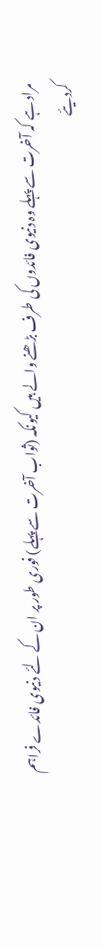مراد ہے کہ آخرت سے پہلے وہ دنیوی فائدوں کی طرف بڑھنے والے ہیں کیونکہ (ثواب آخرت سے پہلے) فوری طور پر ان کے لئے دنیوی فائدے فراہم کردیئے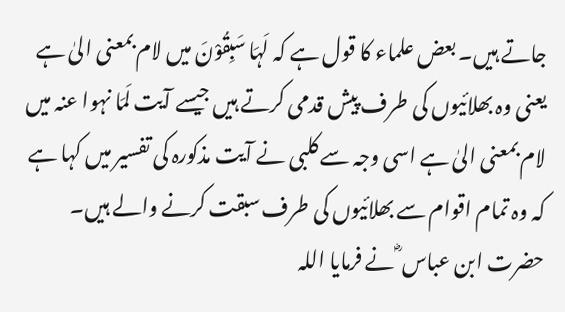جاتے ہیں۔ بعض علماء کا قول ہے کہ لَہَا سَبِقُوْنَ میں لام بمعنی الیٰ ہے یعنی وہ بھلائیوں کی طرف پیش قدمی کرتے ہیں جیسے آیت لَمَا نہوا عنہ میں لام بمعنی الیٰ ہے اسی وجہ سے کلبی نے آیت مذکورہ کی تفسیر میں کہا ہے کہ وہ تمام اقوام سے بھلائیوں کی طرف سبقت کرنے والے ہیں۔ حضرت ابن عباس ؓ نے فرمایا اللہ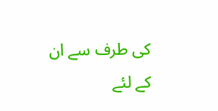کی طرف سے ان کے لئے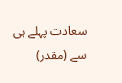سعادت پہلے ہی سے (مقدر)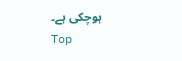ہوچکی ہے۔
Top